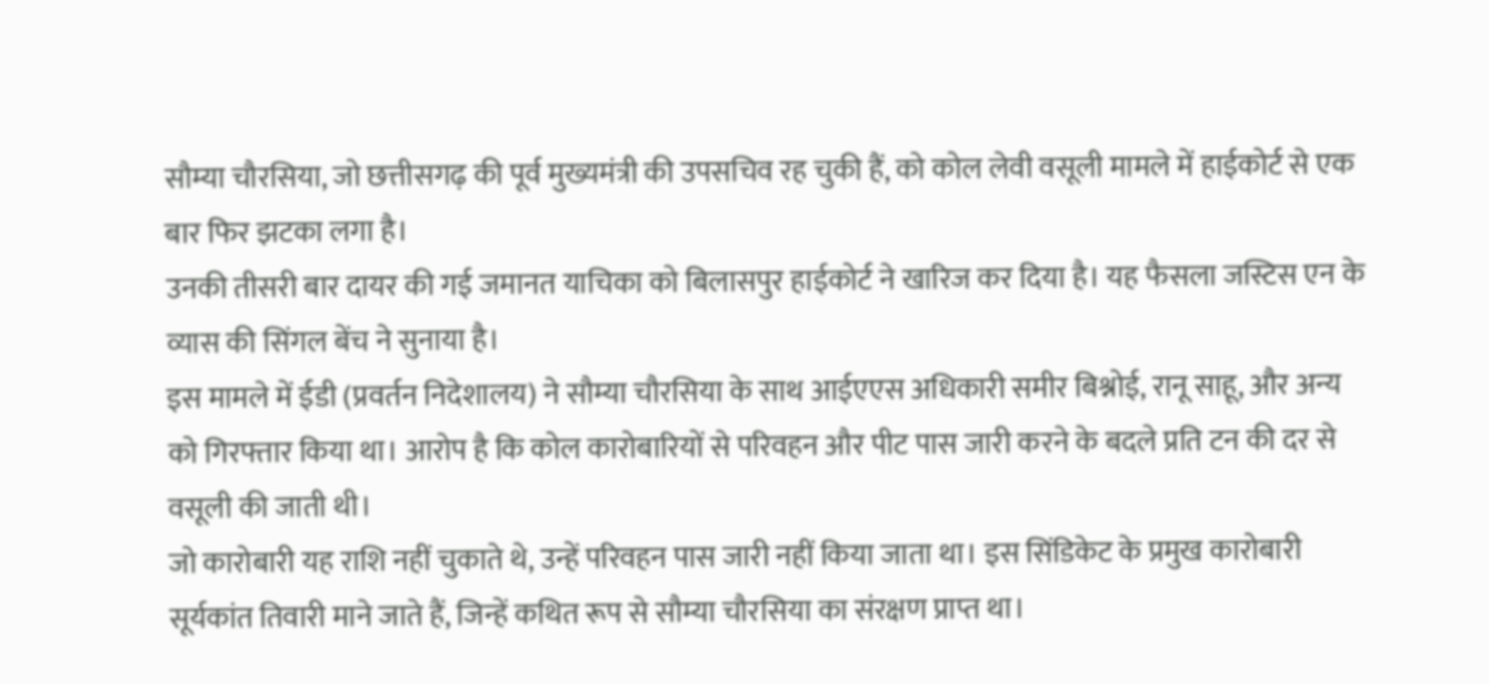सौम्या चौरसिया, जो छत्तीसगढ़ की पूर्व मुख्यमंत्री की उपसचिव रह चुकी हैं, को कोल लेवी वसूली मामले में हाईकोर्ट से एक बार फिर झटका लगा है।
उनकी तीसरी बार दायर की गई जमानत याचिका को बिलासपुर हाईकोर्ट ने खारिज कर दिया है। यह फैसला जस्टिस एन के व्यास की सिंगल बेंच ने सुनाया है।
इस मामले में ईडी (प्रवर्तन निदेशालय) ने सौम्या चौरसिया के साथ आईएएस अधिकारी समीर बिश्नोई, रानू साहू, और अन्य को गिरफ्तार किया था। आरोप है कि कोल कारोबारियों से परिवहन और पीट पास जारी करने के बदले प्रति टन की दर से वसूली की जाती थी।
जो कारोबारी यह राशि नहीं चुकाते थे, उन्हें परिवहन पास जारी नहीं किया जाता था। इस सिंडिकेट के प्रमुख कारोबारी सूर्यकांत तिवारी माने जाते हैं, जिन्हें कथित रूप से सौम्या चौरसिया का संरक्षण प्राप्त था।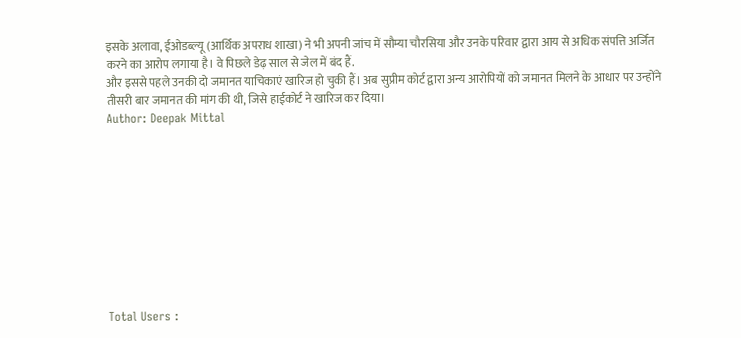इसके अलावा, ईओडब्ल्यू (आर्थिक अपराध शाखा) ने भी अपनी जांच में सौम्या चौरसिया और उनके परिवार द्वारा आय से अधिक संपत्ति अर्जित करने का आरोप लगाया है। वे पिछले डेढ़ साल से जेल में बंद हैं.
और इससे पहले उनकी दो जमानत याचिकाएं खारिज हो चुकी हैं। अब सुप्रीम कोर्ट द्वारा अन्य आरोपियों को जमानत मिलने के आधार पर उन्होंने तीसरी बार जमानत की मांग की थी, जिसे हाईकोर्ट ने खारिज कर दिया।
Author: Deepak Mittal










Total Users :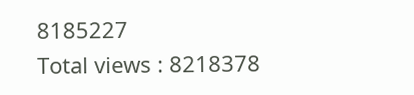8185227
Total views : 8218378